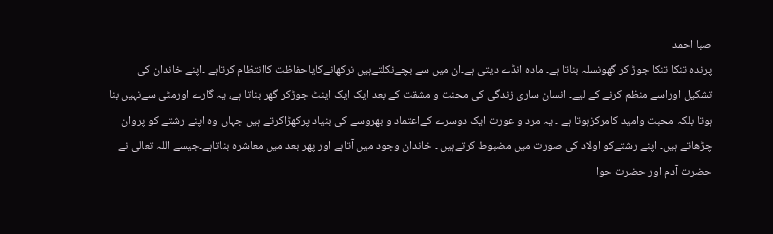صبا احمد
پرندہ تنکا تنکا جوڑ کر گھونسلہ بناتا ہے۔ مادہ انڈے دیتی ہے۔ان میں سے بچےنکلتےہیں نرکھانےکایاحفاظت کاانتظام کرتاہے ۔اپنے خاندان کی
تشکیل اوراسے منظم کرنے کے لیے۔ انسان ساری زندگی کی محنت و مشقت کے بعد ایک ایک اینٹ جوڑکر گھر بناتا ہے، یہ گارے اورمٹی سےنہیں بنا ہوتا بلکہ محبت وامید کامرکزہوتا ہے ۔ یہ مرد و عورت ایک دوسرے کےاعتماد و بھروسے کی بنیاد پرکھڑاکرتے ہیں جہاں وہ اپنے رشتے کو پروان چڑھاتے ہیں۔ اپنے رشتےکو اولاد کی صورت میں مضبوط کرتےہیں ۔ خاندان وجود میں آتاہے اور پھر بعد میں معاشرہ بناتاہے۔جیسے اللہ تعالی نے حضرت آدم اور حضرت حوا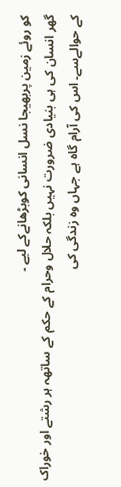کو روئے زمین پربھیجا نسل انسانی کوبڑھانےکے لیے ۔
گھر انسان کی ہی بنیادی ضرورت نہیں بلکہ حلال وحرام کے حکم کے ساتھہ ہر رشتے اور خوراک کے حوالےسے۔ اس کی آرام گاہ ہے جہاں وہ زندگی کی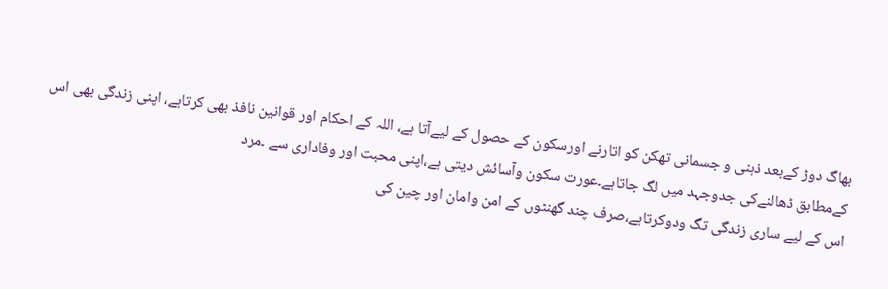بھاگ دوڑ کےبعد ذہنی و جسمانی تھکن کو اتارنے اورسکون کے حصول کے لیےآتا ہے، اللہ کے احکام اور قوانین نافذ بھی کرتاہے، اپنی زندگی بھی اس کےمطابق ڈھالنےکی جدوجہد میں لگ جاتاہے۔عورت سکون وآسائش دیتی ہے،اپنی محبت اور وفاداری سے ۔مرد
اس کے لیے ساری زندگی تگ ودوکرتاہے،صرف چند گھنٹوں کے امن وامان اور چین کی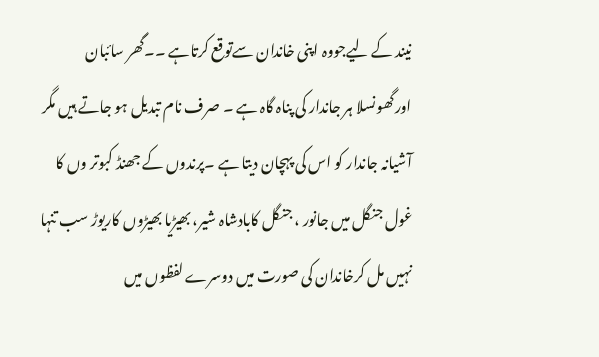نیند کے لیےجووہ اپنی خاندان سےتوقع کرتاہے ۔۔گھر سائبان اورگھونسلا ہر جاندار کی پناہ گاہ ہے ۔ صرف نام تبدیل ہو جاتے ہیں مگر آشیانہ جاندار کو اس کی پہچان دیتا ہے ۔پرندوں کے جھنڈ کبوتر وں کا غول جنگل میں جانور ، جنگل کابادشاہ شیر، بھیڑیا بھیڑوں کاریوڑ سب تنہا نہیں مل کرخاندان کی صورت میں دوسرے لفظوں میں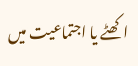اکھٹے یا اجتماعیت میں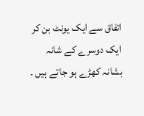اتفاق سے ایک یونٹ بن کر ایک دوسرے کے شانہ بشانہ کھڑے ہو جاتے ہیں ۔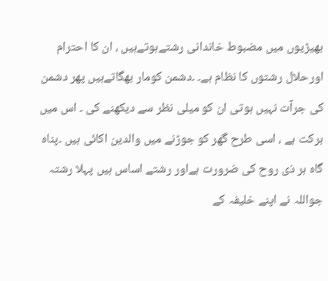بھیڑیوں میں مضبوط خاندانی رشتےہوتےہیں ، ان کا احترام اورحلال رشتوں کا نظام ہے۔ ۔دشمن کومار بھگاتےہیں پھر دشمن کی جرآت نہیں ہوتی ان کو میلی نظر سے دیکھنے کی ۔ اس میں برکت ہے ، اسی طرح گھر کو جوڑنے میں والدین اکائی ہیں ۔پناہ گاہ ہر ذی روح کی ضرورت ہےاور رشتے اساس ہیں پہلا رشتہ جواللہ نے اپنے خلیفہ کے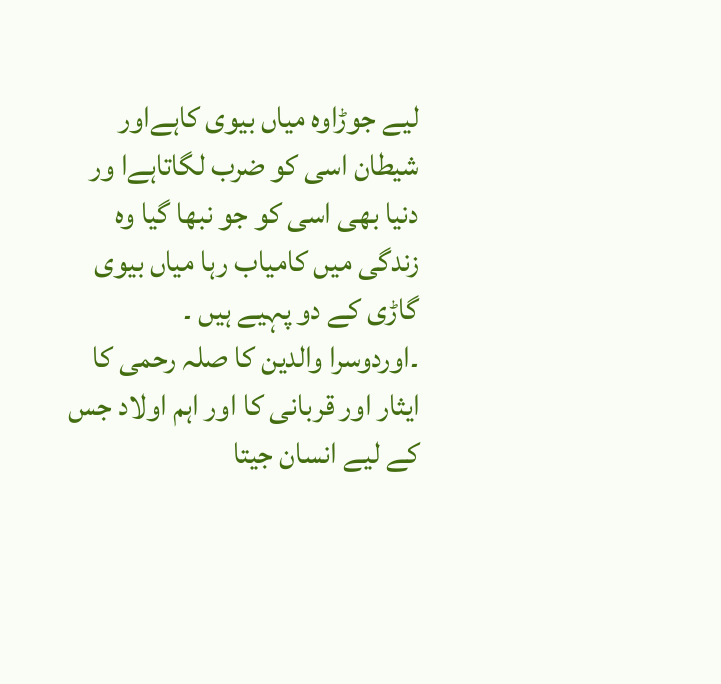لیے جوڑاوہ میاں بیوی کاہےاور شیطان اسی کو ضرب لگاتاہےا ور دنیا بھی اسی کو جو نبھا گیا وہ زندگی میں کامیاب رہا میاں بیوی گاڑی کے دو پہیے ہیں ۔
۔اوردوسرا والدین کا صلہ رحمی کا ایثار اور قربانی کا اور اہم اولاد جس کے لیے انسان جیتا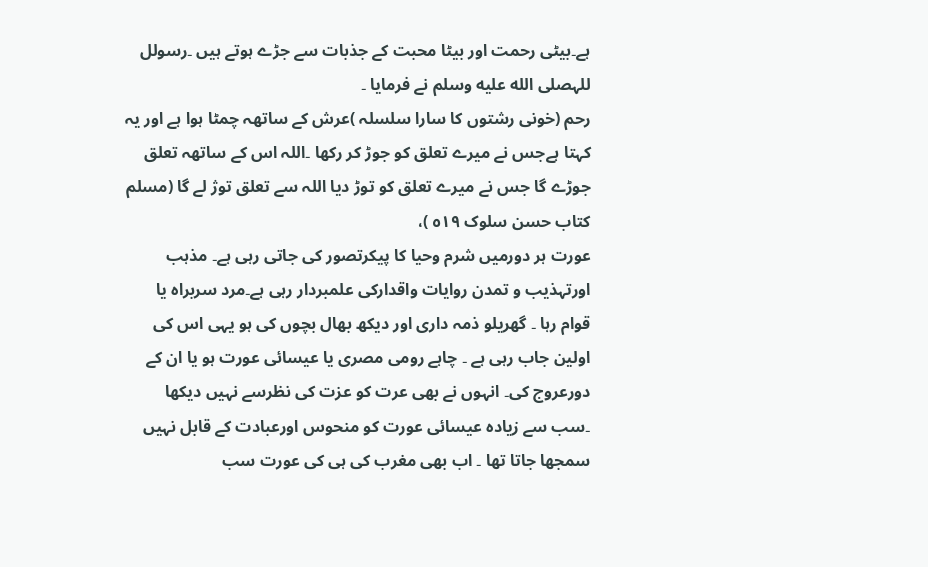ہے۔بیٹی رحمت اور بیٹا محبت کے جذبات سے جڑے ہوتے ہیں ۔رسولل للہصلى الله عليه وسلم نے فرمایا ۔
رحم (خونی رشتوں کا سارا سلسلہ )عرش کے ساتھہ چمٹا ہوا ہے اور یہ کہتا ہےجس نے میرے تعلق کو جوڑ کر رکھا ۔اللہ اس کے ساتھہ تعلق جوڑے گا جس نے میرے تعلق کو توڑ دیا اللہ سے تعلق توژ لے گا (مسلم کتاب حسن سلوک ٥١٩ )،
عورت ہر دورمیں شرم وحیا کا پیکرتصور کی جاتی رہی ہے۔ مذہب اورتہذیب و تمدن روایات واقدارکی علمبردار رہی ہے۔مرد سربراہ یا قوام رہا ۔ گھریلو ذمہ داری اور دیکھ بھال بچوں کی ہو یہی اس کی اولین جاب رہی ہے ۔ چاہے رومی مصری یا عیسائی عورت ہو یا ان کے دورعروج کی۔ انہوں نے بھی عرت کو عزت کی نظرسے نہیں دیکھا ۔سب سے زیادہ عیسائی عورت کو منحوس اورعبادت کے قابل نہیں سمجھا جاتا تھا ۔ اب بھی مغرب کی ہی کی عورت سب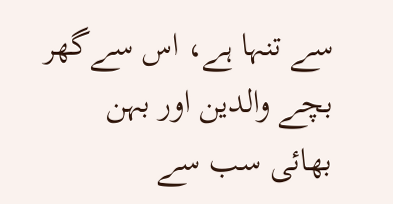سے تنہا ہے، اس سےگھر بچے والدین اور بہن بھائی سب سے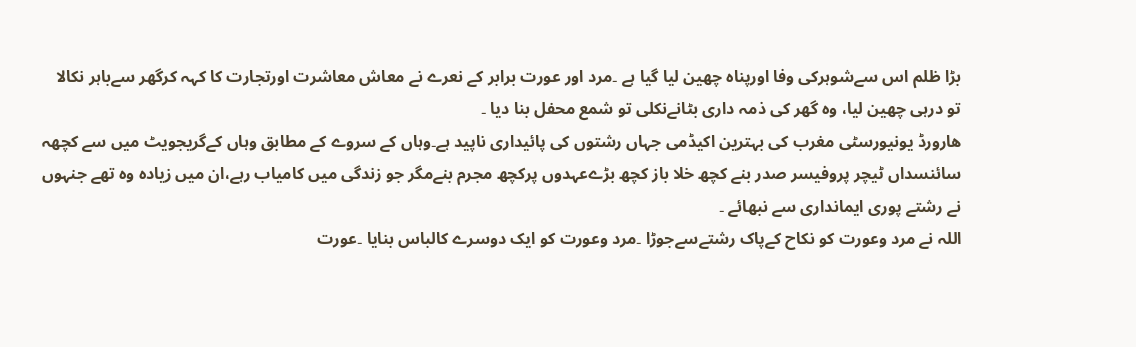بڑا ظلم اس سےشوہرکی وفا اورپناہ چھین لیا گیا ہے ۔مرد اور عورت برابر کے نعرے نے معاش معاشرت اورتجارت کا کہہ کرگھر سےباہر نکالا تو درہی چھین لیا، وہ گھر کی ذمہ داری بٹانےنکلی تو شمع محفل بنا دیا ۔
ھارورڈ یونیورسٹی مغرب کی بہترین اکیڈمی جہاں رشتوں کی پائیداری ناپید ہے۔وہاں کے سروے کے مطابق وہاں کےگریجویٹ میں سے کچھہ سائنسداں ٹیچر پروفیسر صدر بنے کچھ خلا باز کچھ بڑےعہدوں پرکچھ مجرم بنےمگر جو زندگی میں کامیاب رہے،ان میں زیادہ وہ تھے جنہوں نے رشتے پوری ایمانداری سے نبھائے ۔
اللہ نے مرد وعورت کو نکاح کےپاک رشتےسےجوڑا ۔مرد وعورت کو ایک دوسرے کالباس بنایا ۔عورت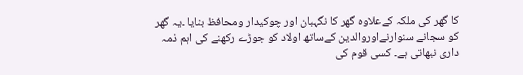کا گھر کی ملکہ کےعلاوہ گھر کا نگہبان اور چوکیدار ومحافظ بنایا ۔یہ گھر کو سجانے سنوارنےاوروالدین کےساتھ اولاد کو جوڑے رکھنے کی اہم ذمہ داری نبھاتی ہے۔ کسی قوم کی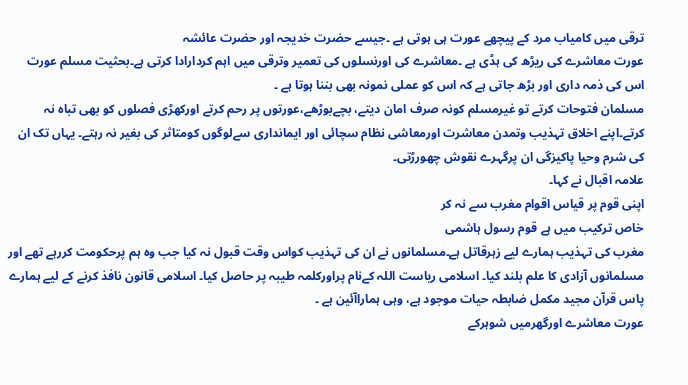ترقی میں کامیاب مرد کے پیچھے عورت ہی ہوتی ہے ۔جیسے حضرت خدیجہ اور حضرت عائشہ
عورت معاشرے کی ریڑھ کی ہڈی ہے ۔معاشرے کی اورنسلوں کی تعمیر وترقی میں اہم کردارادا کرتی ہے۔بحثیت مسلم عورت اس کی ذمہ داری اور بڑھ جاتی ہے کہ اس کو عملی نمونہ بھی بننا ہوتا ہے ۔
مسلمان فتوحات کرتے تو غیرمسلم کونہ صرف امان دیتے، بچےبوڑھے،عورتوں پر رحم کرتے اورکھڑی فصلوں کو بھی تباہ نہ کرتے۔اپنے اخلاق تہذیب وتمدن معاشرت اورمعاشی نظام سچائی اور ایمانداری سےلوگوں کومتاثر کی بغیر نہ رہتے۔ یہاں تک ان کی شرم وحیا پاکیزگی ان پرگہرے نقوش چھورڑتی۔
علامہ اقبال نے کہا۔
اپنی قوم پر قیاس اقوام مغرب سے نہ کر
خاص ترکیب میں ہے قوم رسول ہاشمی
مغرب کی تہذیب ہمارے لیے زہرقاتل ہے۔مسلمانوں نے ان کی تہذیب کواس وقت قبول نہ کیا جب وہ ہم پرحکومت کررہے تھے اور مسلمانوں آزادی کا علم بلند کیا۔ اسلامی ریاست اللہ کےنام پراورکلمہ طیبہ پر حاصل کیا۔ اسلامی قانون نافذ کرنے کے لیے ہمارے پاس قرآن مجید مکمل ضابطہ حیات موجود ہے، وہی ہماراآئین ہے ۔
عورت معاشرے اورگھرمیں شوہرکے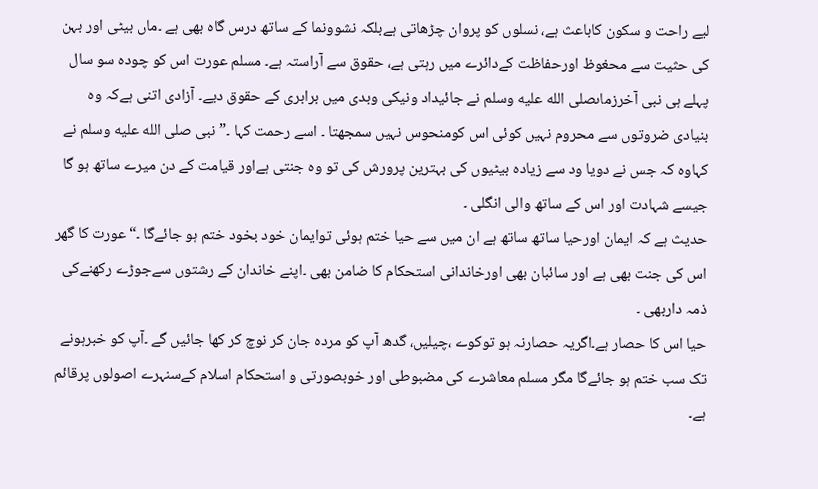لیے راحت و سکون کاباعث ہے، نسلوں کو پروان چڑھاتی ہےبلکہ نشوونما کے ساتھ درس گاہ بھی ہے ۔ماں بیٹی اور بہن کی حثیت سے محغوظ اورحفاظت کےدائرے میں رہتی ہے، حقوق سے آراستہ ہے۔ مسلم عورت اس کو چودہ سو سال پہلے ہی نبی آخرزماںصلى الله عليه وسلم نے جائیداد ونیکی وبدی میں برابری کے حقوق دیے۔ آزادی اتنی ہےکہ وہ بنیادی ضروتوں سے محروم نہیں کوئی اس کومنحوس نہیں سمجھتا ۔ اسے رحمت کہا ۔”نبی صلى الله عليه وسلم نے کہاوہ کہ جس نے دویا ود سے زیادہ بیٹیوں کی بہترین پرورش کی تو وہ جنتی ہےاور قیامت کے دن میرے ساتھ ہو گا جیسے شہادت اور اس کے ساتھ والی انگلی ۔
حدیث ہے کہ ایمان اورحیا ساتھ ساتھ ہے ان میں سے حیا ختم ہوئی توایمان خود بخود ختم ہو جائےگا ۔“عورت کا گھر اس کی جنت بھی ہے اور سائبان بھی اورخاندانی استحکام کا ضامن بھی ۔اپنے خاندان کے رشتوں سےجوڑے رکھنےکی ذمہ داربھی ۔
حیا اس کا حصار ہے۔اگریہ حصارنہ ہو توکوے ،چیلیں، گدھ آپ کو مردہ جان کر نوچ کر کھا جائیں گے ۔آپ کو خبرہونے تک سب ختم ہو جائےگا مگر مسلم معاشرے کی مضبوطی اور خوبصورتی و استحکام اسلام کےسنہرے اصولوں پرقائم ہے۔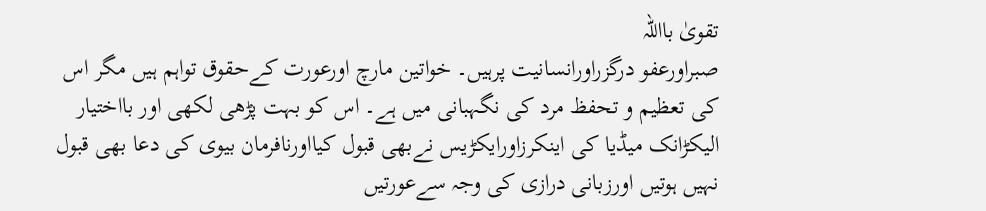تقویٰ بااللہ
صبراورعفو درگزراورانسانیت پرہیں۔ خواتین مارچ اورعورت کےحقوق تواہم ہیں مگر اس کی تعظیم و تحفظ مرد کی نگہبانی میں ہے۔ اس کو بہت پڑھی لکھی اور بااختیار الیکڑانک میڈیا کی اینکرزاورایکڑیس نےبھی قبول کیااورنافرمان بیوی کی دعا بھی قبول نہیں ہوتیں اورزبانی درازی کی وجہ سےعورتیں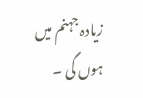زیادہ جہنم میں ہوں گی ۔